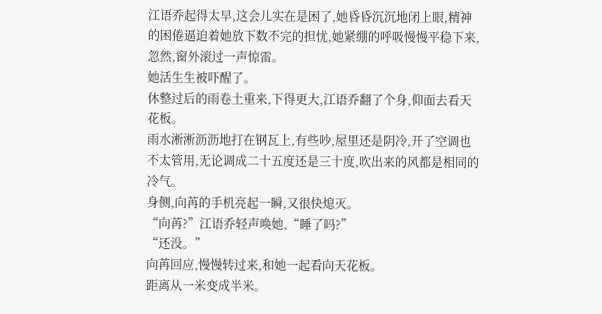江语乔起得太早,这会儿实在是困了,她昏昏沉沉地闭上眼,精神的困倦逼迫着她放下数不完的担忧,她紧绷的呼吸慢慢平稳下来,忽然,窗外滚过一声惊雷。
她活生生被吓醒了。
休整过后的雨卷土重来,下得更大,江语乔翻了个身,仰面去看天花板。
雨水淅淅沥沥地打在钢瓦上,有些吵,屋里还是阴冷,开了空调也不太管用,无论调成二十五度还是三十度,吹出来的风都是相同的冷气。
身侧,向苒的手机亮起一瞬,又很快熄灭。
“向苒?”江语乔轻声唤她,“睡了吗?”
“还没。”
向苒回应,慢慢转过来,和她一起看向天花板。
距离从一米变成半米。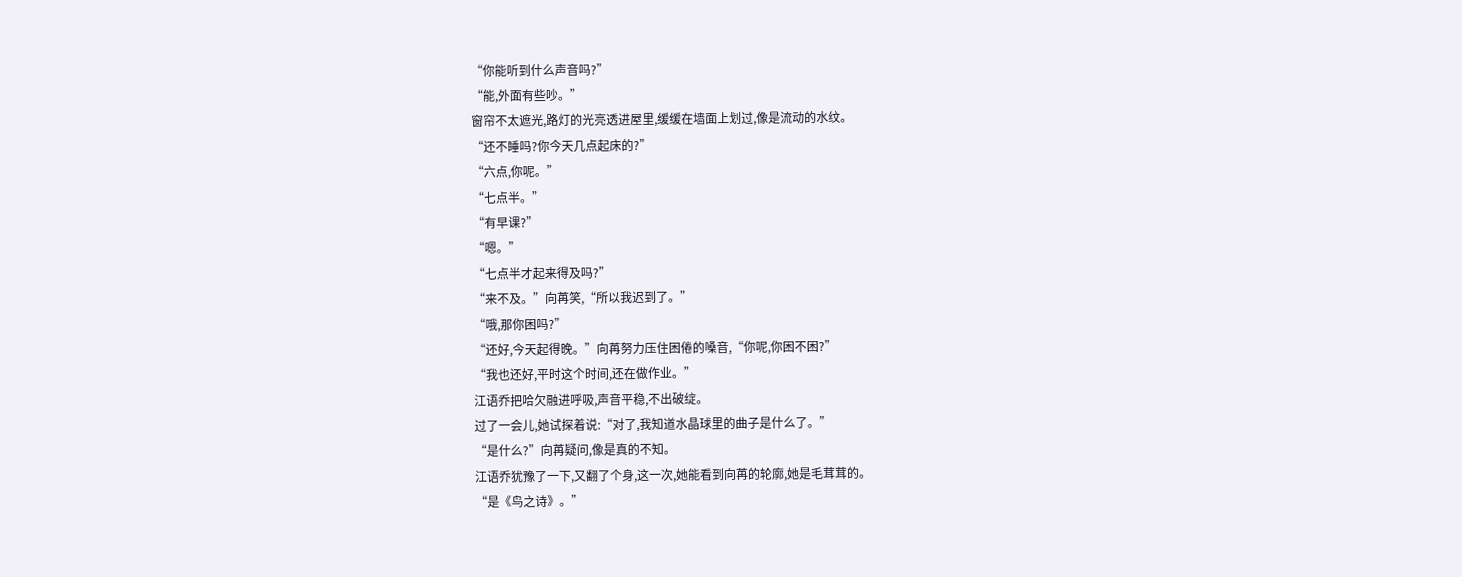“你能听到什么声音吗?”
“能,外面有些吵。”
窗帘不太遮光,路灯的光亮透进屋里,缓缓在墙面上划过,像是流动的水纹。
“还不睡吗?你今天几点起床的?”
“六点,你呢。”
“七点半。”
“有早课?”
“嗯。”
“七点半才起来得及吗?”
“来不及。”向苒笑,“所以我迟到了。”
“哦,那你困吗?”
“还好,今天起得晚。”向苒努力压住困倦的嗓音,“你呢,你困不困?”
“我也还好,平时这个时间,还在做作业。”
江语乔把哈欠融进呼吸,声音平稳,不出破绽。
过了一会儿,她试探着说:“对了,我知道水晶球里的曲子是什么了。”
“是什么?”向苒疑问,像是真的不知。
江语乔犹豫了一下,又翻了个身,这一次,她能看到向苒的轮廓,她是毛茸茸的。
“是《鸟之诗》。”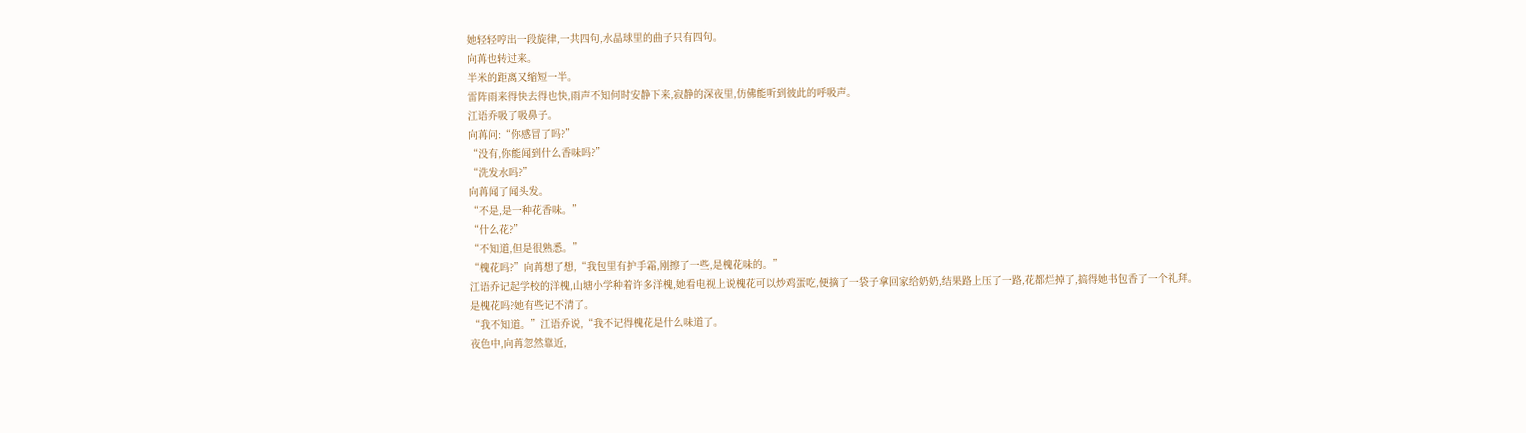她轻轻哼出一段旋律,一共四句,水晶球里的曲子只有四句。
向苒也转过来。
半米的距离又缩短一半。
雷阵雨来得快去得也快,雨声不知何时安静下来,寂静的深夜里,仿佛能听到彼此的呼吸声。
江语乔吸了吸鼻子。
向苒问:“你感冒了吗?”
“没有,你能闻到什么香味吗?”
“洗发水吗?”
向苒闻了闻头发。
“不是,是一种花香味。”
“什么花?”
“不知道,但是很熟悉。”
“槐花吗?”向苒想了想,“我包里有护手霜,刚擦了一些,是槐花味的。”
江语乔记起学校的洋槐,山塘小学种着许多洋槐,她看电视上说槐花可以炒鸡蛋吃,便摘了一袋子拿回家给奶奶,结果路上压了一路,花都烂掉了,搞得她书包香了一个礼拜。
是槐花吗?她有些记不清了。
“我不知道。”江语乔说,“我不记得槐花是什么味道了。
夜色中,向苒忽然靠近,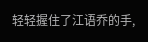轻轻握住了江语乔的手,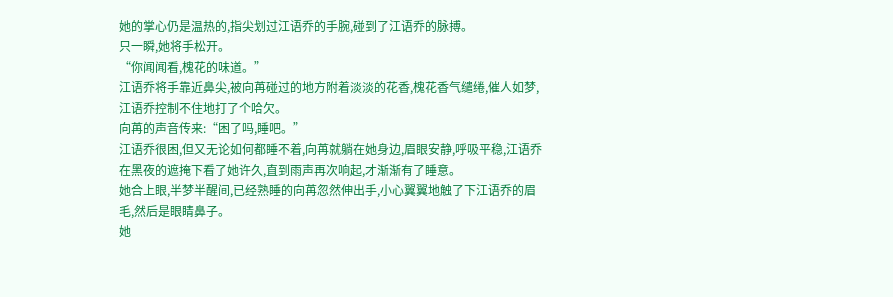她的掌心仍是温热的,指尖划过江语乔的手腕,碰到了江语乔的脉搏。
只一瞬,她将手松开。
“你闻闻看,槐花的味道。”
江语乔将手靠近鼻尖,被向苒碰过的地方附着淡淡的花香,槐花香气缱绻,催人如梦,江语乔控制不住地打了个哈欠。
向苒的声音传来:“困了吗,睡吧。”
江语乔很困,但又无论如何都睡不着,向苒就躺在她身边,眉眼安静,呼吸平稳,江语乔在黑夜的遮掩下看了她许久,直到雨声再次响起,才渐渐有了睡意。
她合上眼,半梦半醒间,已经熟睡的向苒忽然伸出手,小心翼翼地触了下江语乔的眉毛,然后是眼睛鼻子。
她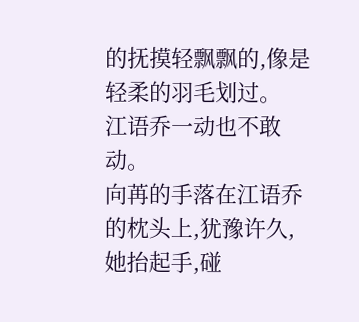的抚摸轻飘飘的,像是轻柔的羽毛划过。
江语乔一动也不敢动。
向苒的手落在江语乔的枕头上,犹豫许久,她抬起手,碰